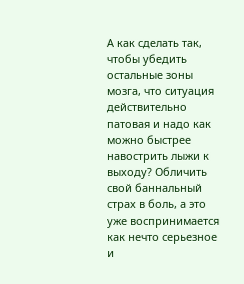А как сделать так, чтобы убедить остальные зоны мозга, что ситуация действительно патовая и надо как можно быстрее навострить лыжи к выходу? Обличить свой баннальный страх в боль, а это уже воспринимается как нечто серьезное и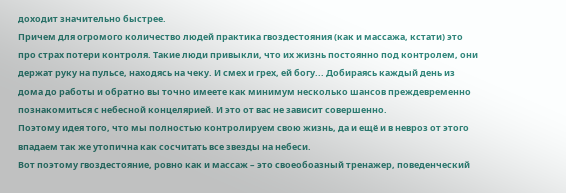доходит значительно быстрее.
Причем для огромого количество людей практика гвоздестояния (как и массажа, кстати) это про страх потери контроля. Такие люди привыкли, что их жизнь постоянно под контролем, они держат руку на пульсе, находясь на чеку. И смех и грех, ей богу... Добираясь каждый день из дома до работы и обратно вы точно имеете как минимум несколько шансов преждевременно познакомиться с небесной концелярией. И это от вас не зависит совершенно.
Поэтому идея того, что мы полностью контролируем свою жизнь, да и ещё и в невроз от этого впадаем так же утопична как сосчитать все звезды на небеси.
Вот поэтому гвоздестояние, ровно как и массаж – это своеобоазный тренажер, поведенческий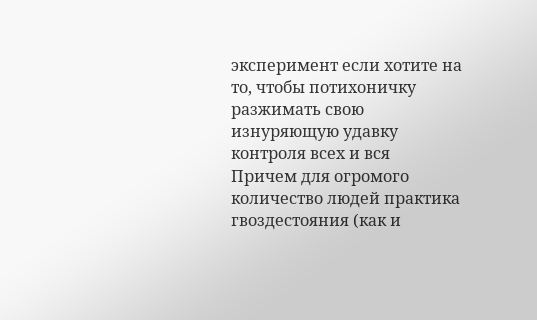эксперимент если хотите на то, чтобы потихоничку разжимать свою изнуряющую удавку контроля всех и вся
Причем для огромого количество людей практика гвоздестояния (как и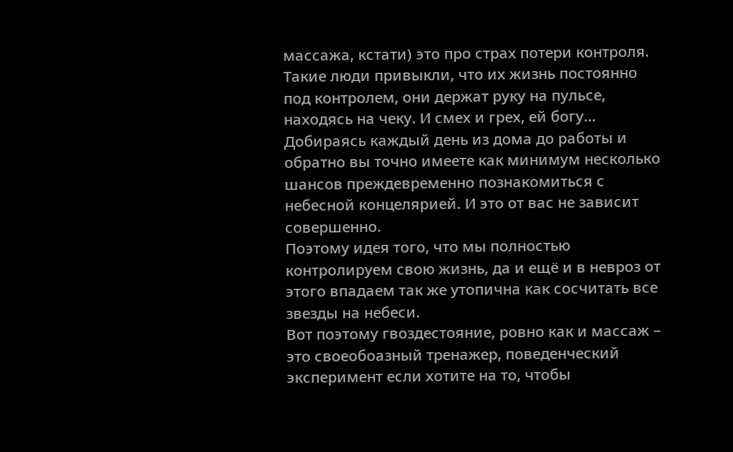массажа, кстати) это про страх потери контроля. Такие люди привыкли, что их жизнь постоянно под контролем, они держат руку на пульсе, находясь на чеку. И смех и грех, ей богу... Добираясь каждый день из дома до работы и обратно вы точно имеете как минимум несколько шансов преждевременно познакомиться с небесной концелярией. И это от вас не зависит совершенно.
Поэтому идея того, что мы полностью контролируем свою жизнь, да и ещё и в невроз от этого впадаем так же утопична как сосчитать все звезды на небеси.
Вот поэтому гвоздестояние, ровно как и массаж – это своеобоазный тренажер, поведенческий эксперимент если хотите на то, чтобы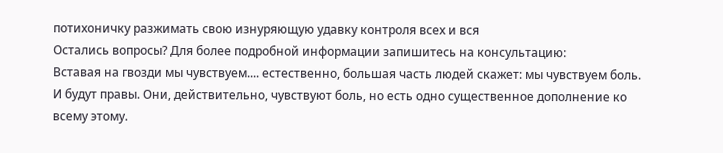потихоничку разжимать свою изнуряющую удавку контроля всех и вся
Остались вопросы? Для более подробной информации запишитесь на консультацию:
Вставая на гвозди мы чувствуем.... естественно, большая часть людей скажет: мы чувствуем боль.
И будут правы. Они, действительно, чувствуют боль, но есть одно существенное дополнение ко всему этому.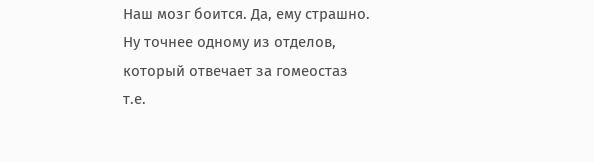Наш мозг боится. Да, ему страшно. Ну точнее одному из отделов, который отвечает за гомеостаз т.е.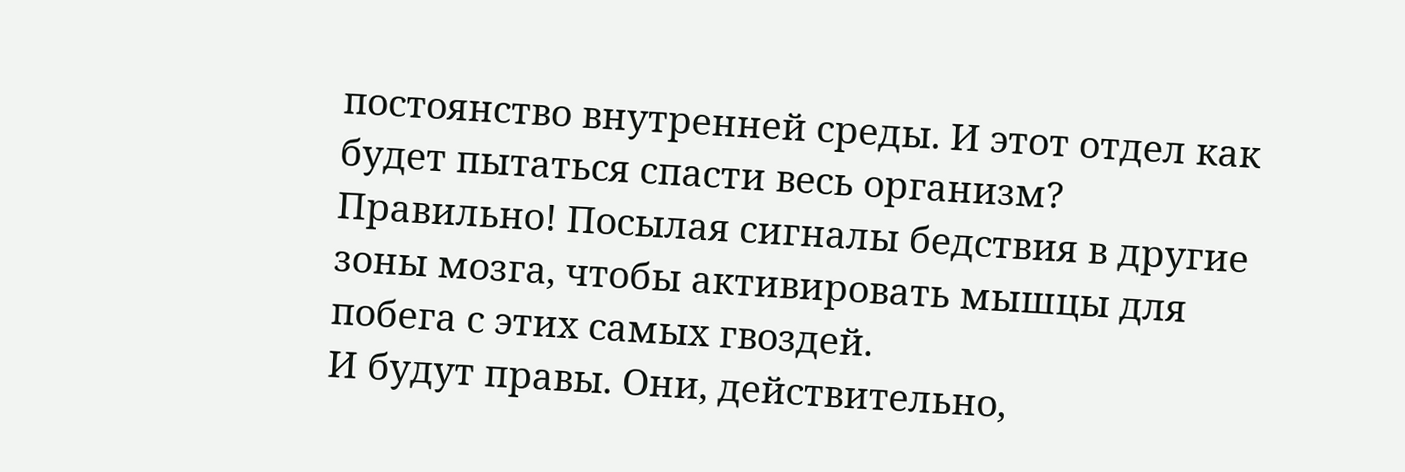постоянство внутренней среды. И этот отдел как будет пытаться спасти весь организм? Правильно! Посылая сигналы бедствия в другие зоны мозга, чтобы активировать мышцы для побега с этих самых гвоздей.
И будут правы. Они, действительно,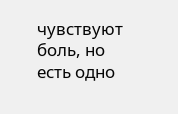чувствуют боль, но есть одно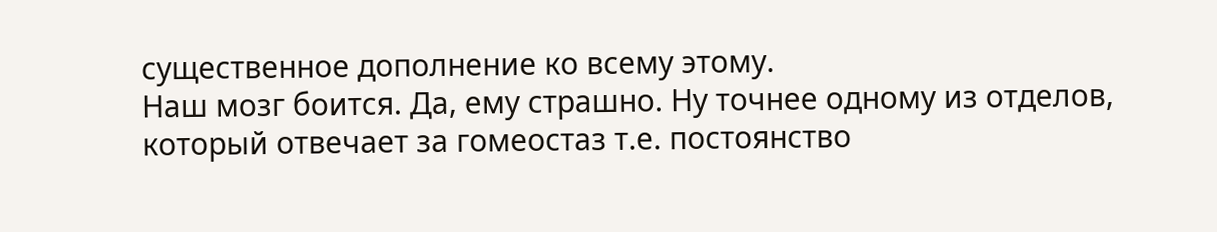существенное дополнение ко всему этому.
Наш мозг боится. Да, ему страшно. Ну точнее одному из отделов, который отвечает за гомеостаз т.е. постоянство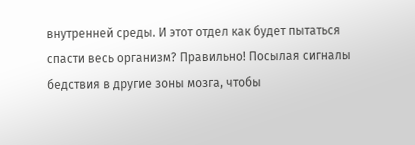внутренней среды. И этот отдел как будет пытаться спасти весь организм? Правильно! Посылая сигналы бедствия в другие зоны мозга, чтобы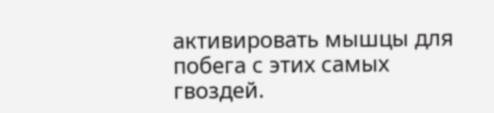активировать мышцы для побега с этих самых гвоздей.